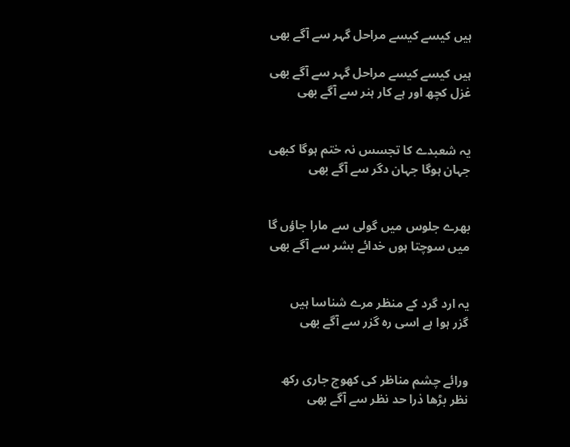ہیں کیسے کیسے مراحل گہر سے آگے بھی

ہیں کیسے کیسے مراحل گہر سے آگے بھی
غزل کچھ اور ہے کار ہنر سے آگے بھی


یہ شعبدے کا تجسس نہ ختم ہوگا کبھی
جہان ہوگا جہان دگر سے آگے بھی


بھرے جلوس میں گولی سے مارا جاؤں گا
میں سوچتا ہوں خدائے بشر سے آگے بھی


یہ ارد گرد کے منظر مرے شناسا ہیں
گزر ہوا ہے اسی رہ گزر سے آگے بھی


ورائے چشم مناظر کی کھوج جاری رکھ
نظر بڑھا ذرا حد نظر سے آگے بھی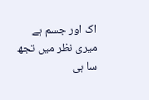اک اور جسم ہے میری نظر میں تجھ سا ہی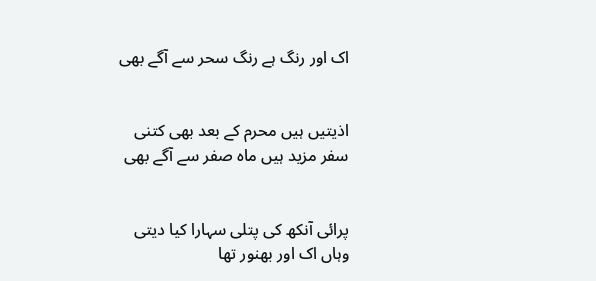اک اور رنگ ہے رنگ سحر سے آگے بھی


اذیتیں ہیں محرم کے بعد بھی کتنی
سفر مزید ہیں ماہ صفر سے آگے بھی


پرائی آنکھ کی پتلی سہارا کیا دیتی
وہاں اک اور بھنور تھا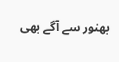بھنور سے آگے بھی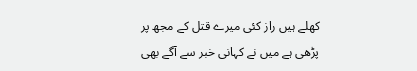کھلے ہیں راز کئی میرے قتل کے مجھ پر
پڑھی ہے میں نے کہانی خبر سے آگے بھی